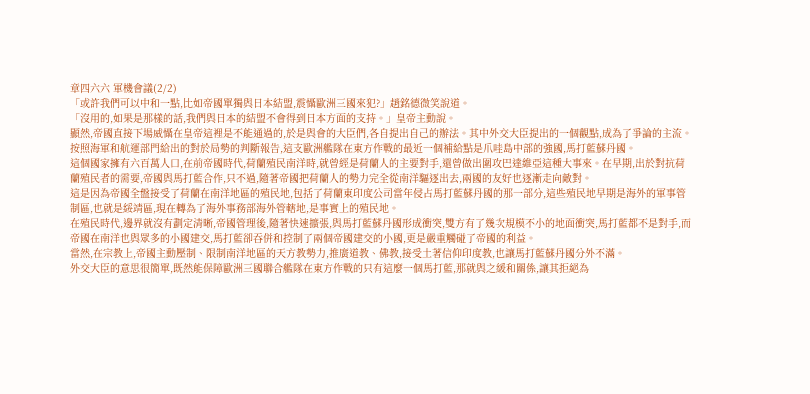章四六六 軍機會議(2/2)
「或許我們可以中和一點,比如帝國單獨與日本結盟,震懾歐洲三國來犯?」趙銘德微笑說道。
「沒用的,如果是那樣的話,我們與日本的結盟不會得到日本方面的支持。」皇帝主動說。
顯然,帝國直接下場威懾在皇帝這裡是不能通過的,於是與會的大臣們,各自提出自己的辦法。其中外交大臣提出的一個觀點,成為了爭論的主流。
按照海軍和航運部門給出的對於局勢的判斷報告,這支歐洲艦隊在東方作戰的最近一個補給點是爪哇島中部的強國,馬打藍蘇丹國。
這個國家擁有六百萬人口,在前帝國時代,荷蘭殖民南洋時,就曾經是荷蘭人的主要對手,還曾做出圍攻巴達維亞這種大事來。在早期,出於對抗荷蘭殖民者的需要,帝國與馬打藍合作,只不過,隨著帝國把荷蘭人的勢力完全從南洋驅逐出去,兩國的友好也逐漸走向敵對。
這是因為帝國全盤接受了荷蘭在南洋地區的殖民地,包括了荷蘭東印度公司當年侵占馬打藍蘇丹國的那一部分,這些殖民地早期是海外的軍事管制區,也就是綏靖區,現在轉為了海外事務部海外管轄地,是事實上的殖民地。
在殖民時代,邊界就沒有劃定清晰,帝國管理後,隨著快速擴張,與馬打藍蘇丹國形成衝突,雙方有了幾次規模不小的地面衝突,馬打藍都不是對手,而帝國在南洋也與眾多的小國建交,馬打藍卻吞併和控制了兩個帝國建交的小國,更是嚴重觸碰了帝國的利益。
當然,在宗教上,帝國主動壓制、限制南洋地區的天方教勢力,推廣道教、佛教,接受土著信仰印度教,也讓馬打藍蘇丹國分外不滿。
外交大臣的意思很簡單,既然能保障歐洲三國聯合艦隊在東方作戰的只有這麼一個馬打藍,那就與之緩和關係,讓其拒絕為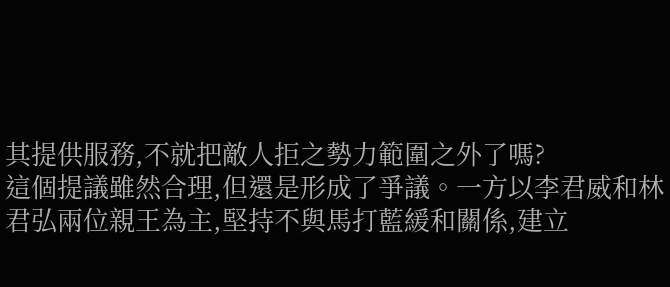其提供服務,不就把敵人拒之勢力範圍之外了嗎?
這個提議雖然合理,但還是形成了爭議。一方以李君威和林君弘兩位親王為主,堅持不與馬打藍緩和關係,建立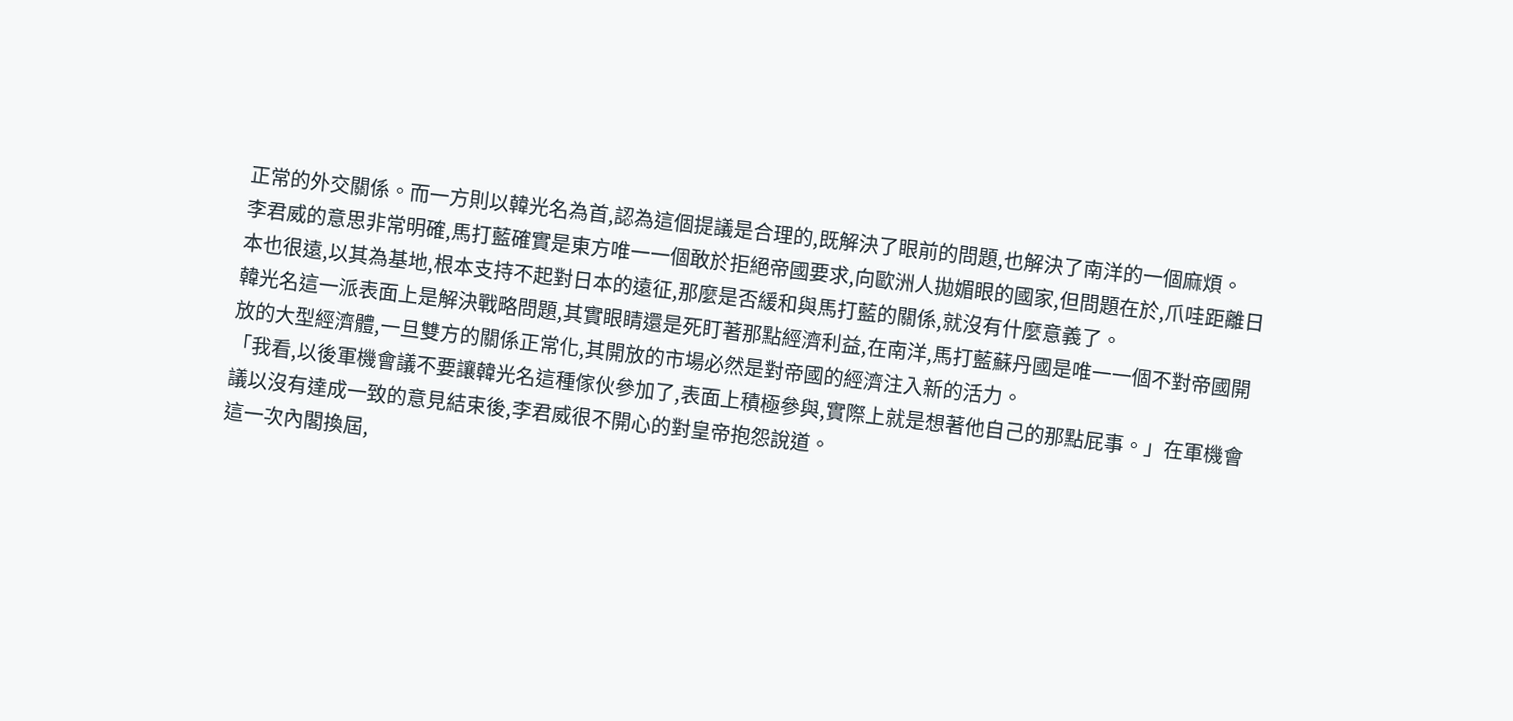正常的外交關係。而一方則以韓光名為首,認為這個提議是合理的,既解決了眼前的問題,也解決了南洋的一個麻煩。
李君威的意思非常明確,馬打藍確實是東方唯一一個敢於拒絕帝國要求,向歐洲人拋媚眼的國家,但問題在於,爪哇距離日本也很遠,以其為基地,根本支持不起對日本的遠征,那麼是否緩和與馬打藍的關係,就沒有什麼意義了。
韓光名這一派表面上是解決戰略問題,其實眼睛還是死盯著那點經濟利益,在南洋,馬打藍蘇丹國是唯一一個不對帝國開放的大型經濟體,一旦雙方的關係正常化,其開放的市場必然是對帝國的經濟注入新的活力。
「我看,以後軍機會議不要讓韓光名這種傢伙參加了,表面上積極參與,實際上就是想著他自己的那點屁事。」在軍機會議以沒有達成一致的意見結束後,李君威很不開心的對皇帝抱怨說道。
這一次內閣換屆,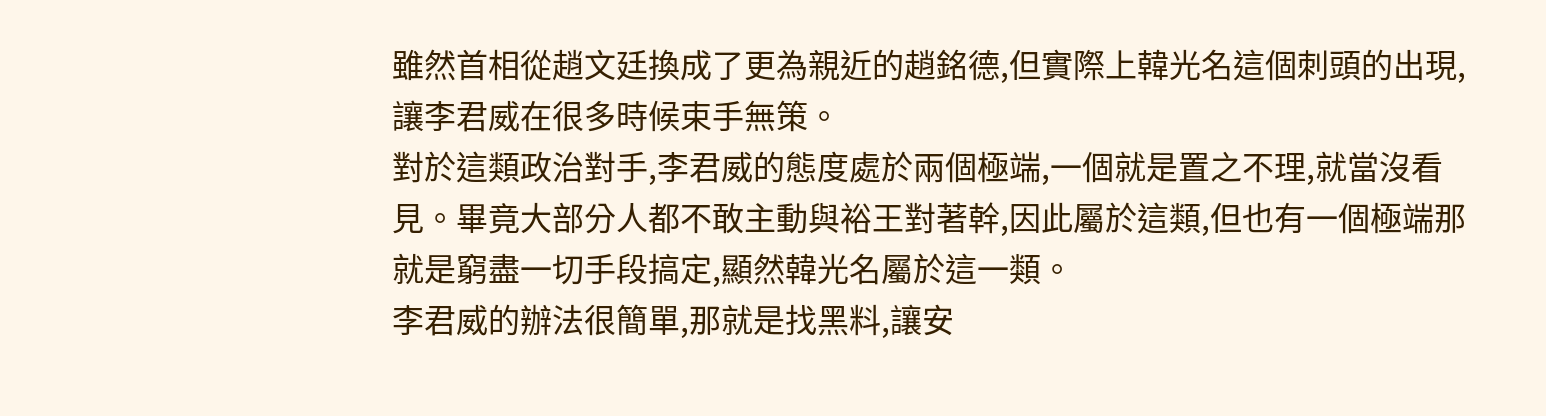雖然首相從趙文廷換成了更為親近的趙銘德,但實際上韓光名這個刺頭的出現,讓李君威在很多時候束手無策。
對於這類政治對手,李君威的態度處於兩個極端,一個就是置之不理,就當沒看見。畢竟大部分人都不敢主動與裕王對著幹,因此屬於這類,但也有一個極端那就是窮盡一切手段搞定,顯然韓光名屬於這一類。
李君威的辦法很簡單,那就是找黑料,讓安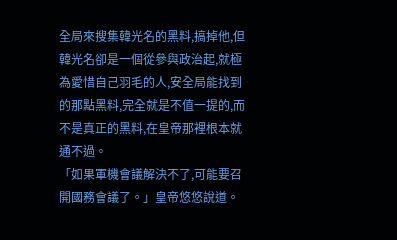全局來搜集韓光名的黑料,搞掉他,但韓光名卻是一個從參與政治起,就極為愛惜自己羽毛的人,安全局能找到的那點黑料,完全就是不值一提的,而不是真正的黑料,在皇帝那裡根本就通不過。
「如果軍機會議解決不了,可能要召開國務會議了。」皇帝悠悠說道。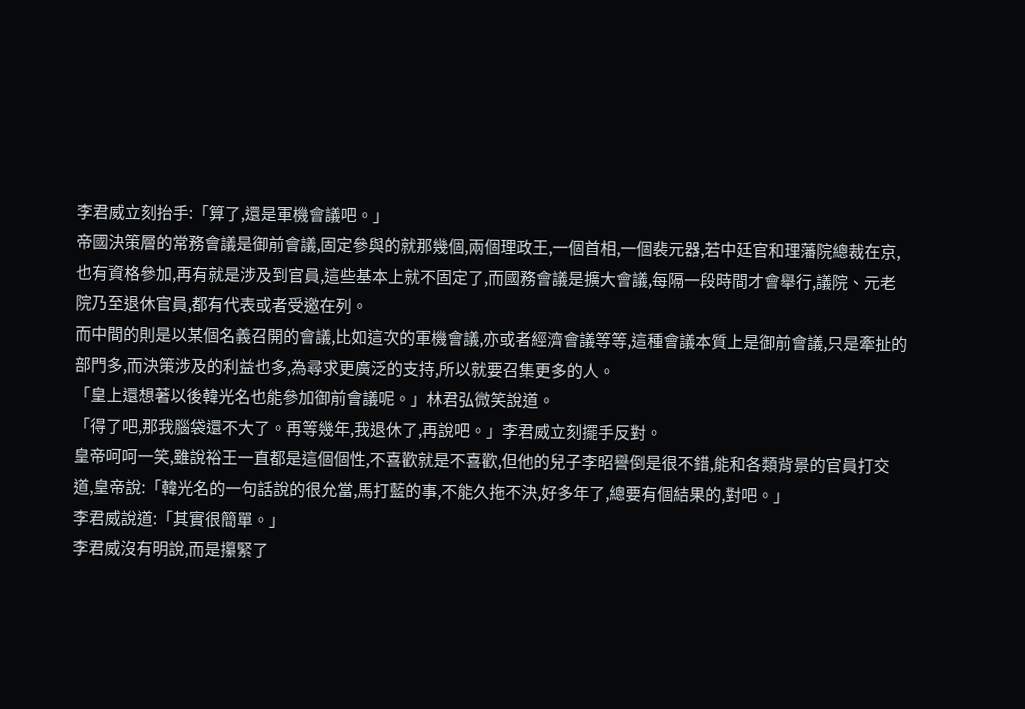李君威立刻抬手:「算了,還是軍機會議吧。」
帝國決策層的常務會議是御前會議,固定參與的就那幾個,兩個理政王,一個首相,一個裴元器,若中廷官和理藩院總裁在京,也有資格參加,再有就是涉及到官員,這些基本上就不固定了,而國務會議是擴大會議,每隔一段時間才會舉行,議院、元老院乃至退休官員,都有代表或者受邀在列。
而中間的則是以某個名義召開的會議,比如這次的軍機會議,亦或者經濟會議等等,這種會議本質上是御前會議,只是牽扯的部門多,而決策涉及的利益也多,為尋求更廣泛的支持,所以就要召集更多的人。
「皇上還想著以後韓光名也能參加御前會議呢。」林君弘微笑說道。
「得了吧,那我腦袋還不大了。再等幾年,我退休了,再說吧。」李君威立刻擺手反對。
皇帝呵呵一笑,雖說裕王一直都是這個個性,不喜歡就是不喜歡,但他的兒子李昭譽倒是很不錯,能和各類背景的官員打交道,皇帝說:「韓光名的一句話說的很允當,馬打藍的事,不能久拖不決,好多年了,總要有個結果的,對吧。」
李君威說道:「其實很簡單。」
李君威沒有明說,而是攥緊了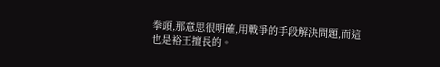拳頭,那意思很明確,用戰爭的手段解決問題,而這也是裕王擅長的。